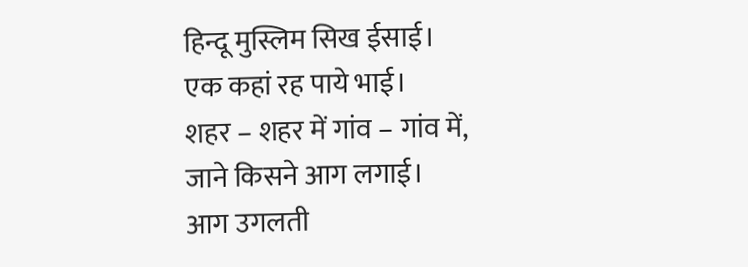हिन्दू मुस्लिम सिख ईसाई।
एक कहां रह पाये भाई।
शहर – शहर में गांव – गांव में,
जाने किसने आग लगाई।
आग उगलती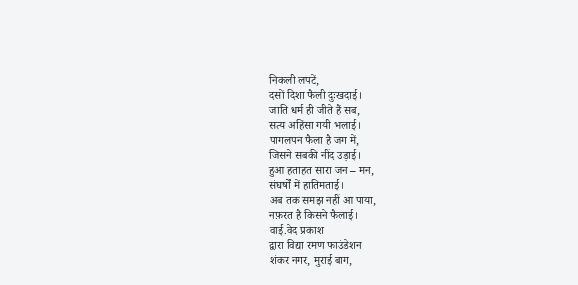निकली लपटें,
दसों दिशा फैली दुःखदाई।
जाति धर्म ही जीते हैं सब,
सत्य अहिंसा गयी भलाई।
पागलपन फैला है जग में,
जिसने सबकी नींद उड़ाई।
हुआ हताहत सारा जन – मन,
संघर्षों में हातिमताई।
अब तक समझ नहीं आ पाया,
नफ़रत है किसने फैलाई।
वाई.वेद प्रकाश
द्वारा विद्या रमण फाउंडेशन
शंकर नगर, मुराई बाग,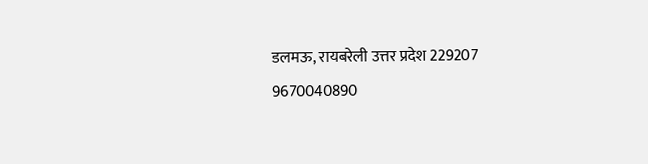डलमऊ, रायबरेली उत्तर प्रदेश 229207
9670040890